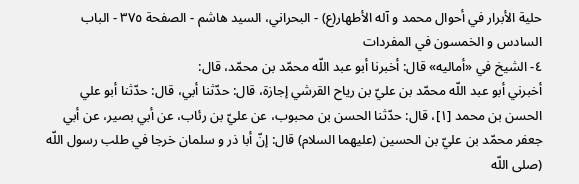حلية الأبرار في أحوال محمد و آله الأطهار(ع) - البحراني، السيد هاشم - الصفحة ٣٧٥ - الباب السادس و الخمسون في المفردات
٤- الشيخ في «أماليه» قال: أخبرنا أبو عبد اللّه محمّد بن محمّد، قال:
أخبرني أبو عبد اللّه محمّد بن عليّ بن رياح القرشي إجازة، قال: حدّثنا أبي، قال: حدّثنا أبو علي الحسن بن محمد [١]، قال: حدّثنا الحسن بن محبوب، عن عليّ بن رئاب، عن أبي بصير، عن أبي جعفر محمّد بن عليّ بن الحسين (عليهما السلام) قال: إنّ أبا ذر و سلمان خرجا في طلب رسول اللّه (صلى اللّه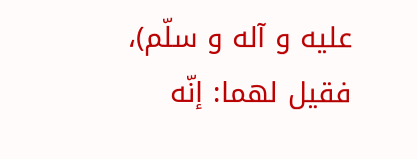عليه و آله و سلّم)، فقيل لهما: إنّه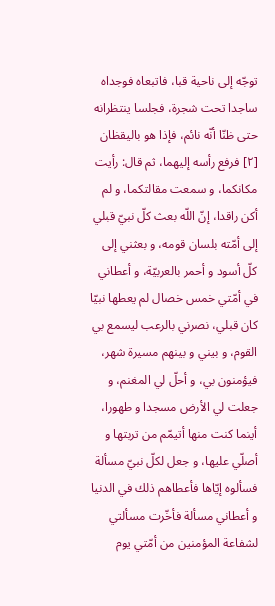توجّه إلى ناحية قبا، فاتبعاه فوجداه ساجدا تحت شجرة، فجلسا ينتظرانه حتى ظنّا أنّه نائم، فإذا هو باليقظان [٢] فرفع رأسه إليهما، ثم قال: رأيت مكانكما، و سمعت مقالتكما، و لم أكن راقدا، إنّ اللّه بعث كلّ نبيّ قبلي إلى أمّته بلسان قومه، و بعثني إلى كلّ أسود و أحمر بالعربيّة، و أعطاني في أمّتي خمس خصال لم يعطها نبيّا كان قبلي، نصرني بالرعب ليسمع بي القوم، و بيني و بينهم مسيرة شهر، فيؤمنون بي، و أحلّ لي المغنم، و جعلت لي الأرض مسجدا و طهورا، أينما كنت منها أتيمّم من تربتها و أصلّي عليها، و جعل لكلّ نبيّ مسألة فسألوه إيّاها فأعطاهم ذلك في الدنيا و أعطاني مسألة فأخّرت مسألتي لشفاعة المؤمنين من أمّتي يوم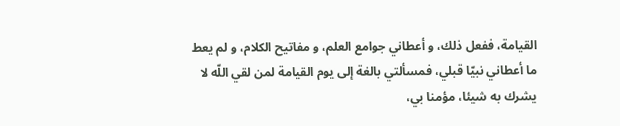القيامة، ففعل ذلك، و أعطاني جوامع العلم، و مفاتيح الكلام، و لم يعط ما أعطاني نبيّا قبلي، فمسألتي بالغة إلى يوم القيامة لمن لقي اللّه لا يشرك به شيئا، مؤمنا بي،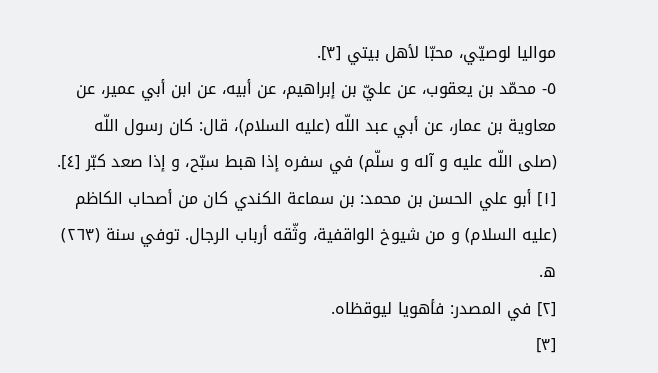مواليا لوصيّي، محبّا لأهل بيتي [٣].
٥- محمّد بن يعقوب، عن عليّ بن إبراهيم، عن أبيه، عن ابن أبي عمير، عن معاوية بن عمار، عن أبي عبد اللّه (عليه السلام)، قال: كان رسول اللّه (صلى اللّه عليه و آله و سلّم) في سفره إذا هبط سبّح، و إذا صعد كبّر [٤].
[١] أبو علي الحسن بن محمد: بن سماعة الكندي كان من أصحاب الكاظم (عليه السلام) و من شيوخ الواقفية، وثّقه أرباب الرجال. توفي سنة (٢٦٣) ه.
[٢] في المصدر: فأهويا ليوقظاه.
[٣]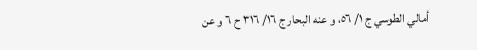أمالي الطوسي ج ١/ ٥٦، و عنه البحار ج ١٦/ ٣١٦ ح ٦ و عن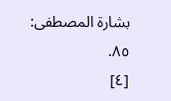بشارة المصطفى: ٨٥.
[٤]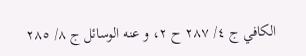الكافي ج ٤/ ٢٨٧ ح ٢، و عنه الوسائل ج ٨/ ٢٨٥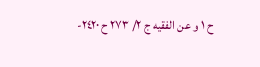ح ١ و عن الفقيه ج ٢/ ٢٧٣ ح ٢٤٢٠-